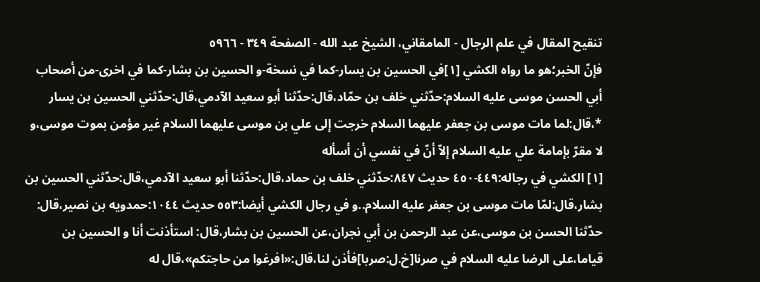تنقيح المقال في علم الرجال - المامقاني، الشيخ عبد الله - الصفحة ٣٤٩ - ٥٩٦٦
فإنّ الخبر؛هو ما رواه الكشي [١]في الحسين بن يسار-كما في نسخة-و الحسين بن بشار-كما في اخرى-من أصحاب أبي الحسن موسى عليه السلام:حدّثني خلف بن حمّاد،قال:حدّثنا أبو سعيد الآدمي،قال:حدّثني الحسين بن يسار *،قال:لما مات موسى بن جعفر عليهما السلام خرجت إلى علي بن موسى عليهما السلام غير مؤمن بموت موسى،و لا مقرّ بإمامة علي عليه السلام إلاّ أنّ في نفسي أن أسأله
[١] الكشي في رجاله:٤٤٩-٤٥٠ حديث ٨٤٧:حدّثني خلف بن حماد،قال:حدّثنا أبو سعيد الآدمي،قال:حدّثني الحسين بن بشار،قال:لمّا مات موسى بن جعفر عليه السلام..و في رجال الكشي أيضا:٥٥٣ حديث ١٠٤٤:حمدويه بن نصير،قال: حدّثنا الحسن بن موسى،عن عبد الرحمن بن أبي نجران،عن الحسين بن بشار،قال: استأذنت أنا و الحسين بن قياما،على الرضا عليه السلام في صرنا[خ.ل:صربا]فأذن لنا،قال:«افرغوا من حاجتكم»،قال له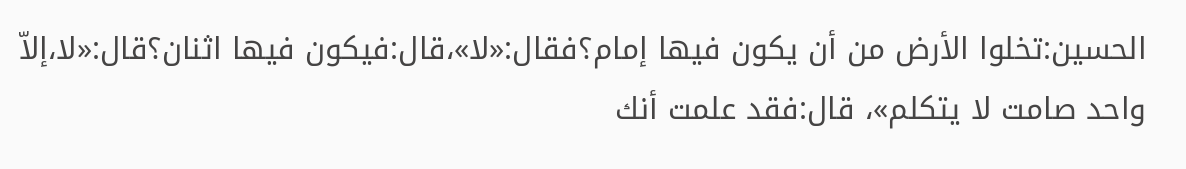الحسين:تخلوا الأرض من أن يكون فيها إمام؟فقال:«لا»،قال:فيكون فيها اثنان؟قال:«لا،إلاّ واحد صامت لا يتكلم»، قال:فقد علمت أنك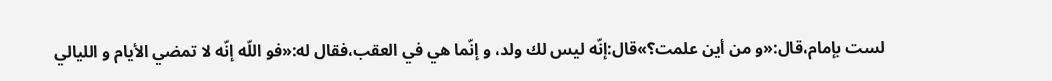لست بإمام،قال:«و من أين علمت؟»قال:إنّه ليس لك ولد، و إنّما هي في العقب،فقال له:«فو اللّه إنّه لا تمضي الأيام و الليالي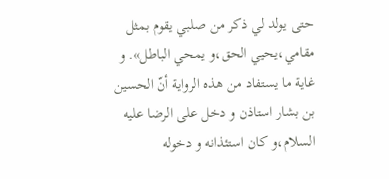حتى يولد لي ذكر من صلبي يقوم بمثل مقامي،يحيي الحق،و يمحي الباطل». و غاية ما يستفاد من هذه الرواية أنّ الحسين بن بشار استاذن و دخل على الرضا عليه السلام،و كان استئذانه و دخوله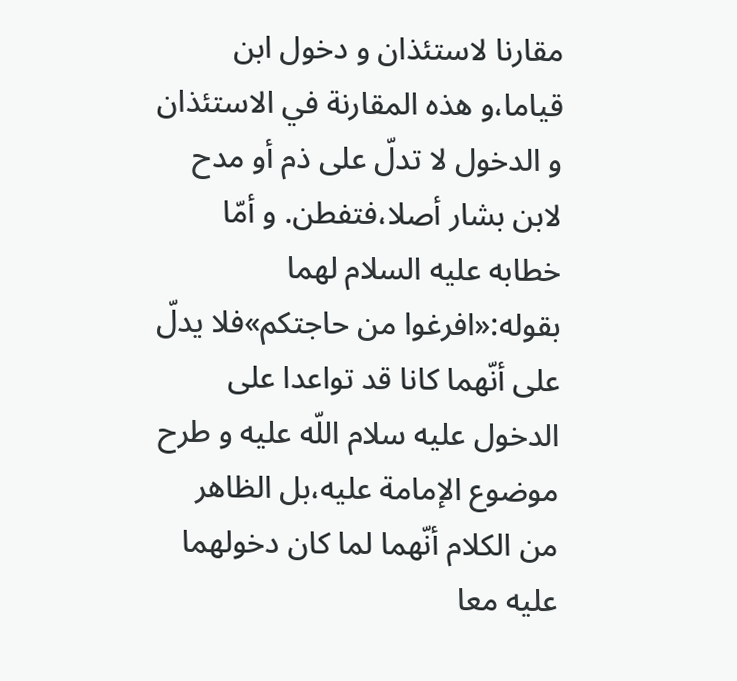مقارنا لاستئذان و دخول ابن قياما،و هذه المقارنة في الاستئذان و الدخول لا تدلّ على ذم أو مدح لابن بشار أصلا،فتفطن. و أمّا خطابه عليه السلام لهما بقوله:«افرغوا من حاجتكم»فلا يدلّ على أنّهما كانا قد تواعدا على الدخول عليه سلام اللّه عليه و طرح موضوع الإمامة عليه،بل الظاهر من الكلام أنّهما لما كان دخولهما عليه معا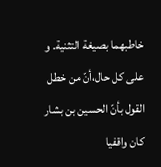خاطبهما بصيغة التثنية. و على كل حال،أنّ من خطل القول بأنّ الحسين بن بشار كان واقفيا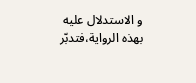و الاستدلال عليه بهذه الرواية،فتدبّر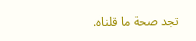تجد صحة ما قلناه.